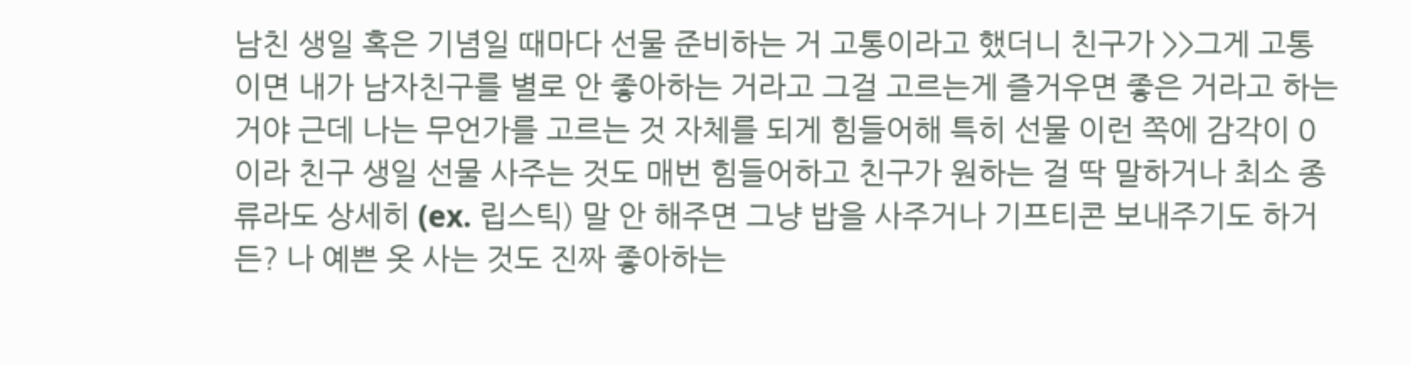남친 생일 혹은 기념일 때마다 선물 준비하는 거 고통이라고 했더니 친구가 >>그게 고통이면 내가 남자친구를 별로 안 좋아하는 거라고 그걸 고르는게 즐거우면 좋은 거라고 하는 거야 근데 나는 무언가를 고르는 것 자체를 되게 힘들어해 특히 선물 이런 쪽에 감각이 0이라 친구 생일 선물 사주는 것도 매번 힘들어하고 친구가 원하는 걸 딱 말하거나 최소 종류라도 상세히 (ex. 립스틱) 말 안 해주면 그냥 밥을 사주거나 기프티콘 보내주기도 하거든? 나 예쁜 옷 사는 것도 진짜 좋아하는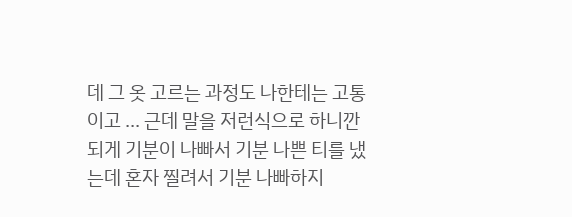데 그 옷 고르는 과정도 나한테는 고통이고 ... 근데 말을 저런식으로 하니깐 되게 기분이 나빠서 기분 나쁜 티를 냈는데 혼자 찔려서 기분 나빠하지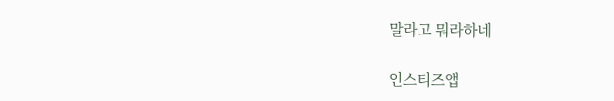말라고 뭐라하네

인스티즈앱